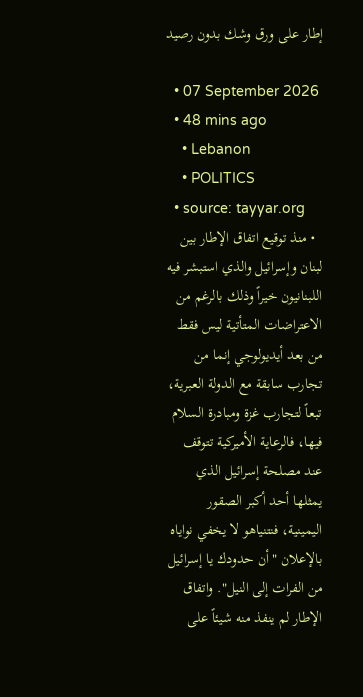إطار على ورق وشك بدون رصيد

  • 07 September 2026
  • 48 mins ago
    • Lebanon
    • POLITICS
  • source: tayyar.org
  • منذ توقيع اتفاق الإطار بين لبنان وإسرائيل والذي استبشر فيه اللبنانيون خيراً وذلك بالرغم من الاعتراضات المتأتية ليس فقط من بعد أيديولوجي إنما من تجارب سابقة مع الدولة العبرية، تبعاً لتجارب غزة ومبادرة السلام فيها، فالرعاية الأميركية تتوقف عند مصلحة إسرائيل الذي يمثلها أحد أكبر الصقور اليمينية، فنتنياهو لا يخفي نواياه بالإعلان "أن حدودك يا إسرائيل من الفرات إلى النيل". واتفاق الإطار لم ينفذ منه شيئاً على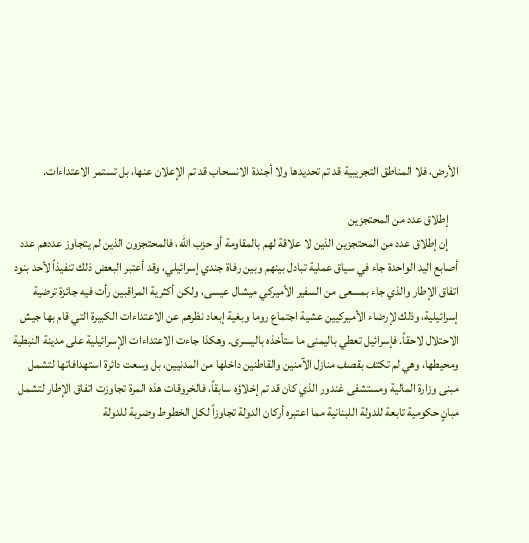الأرض، فلا المناطق التجريبية قد تم تحديدها ولا أجندة الانسحاب قد تم الإعلان عنها، بل تستمر الاعتداءات.

    إطلاق عدد من المحتجزين
    إن إطلاق عدد من المحتجزين الذين لا علاقة لهم بالمقاومة أو حزب الله، فالمحتجزون الذين لم يتجاوز عددهم عدد أصابع اليد الواحدة جاء في سياق عملية تبادل بينهم وبين رفاة جندي إسرائيلي، وقد أعتبر البعض ذلك تنفيذاً لأحد بنود اتفاق الإطار والذي جاء بمسعى من السفير الأميركي ميشال عيسى، ولكن أكثرية المراقبين رأت فيه جائزة ترضية إسرائيلية، وذلك لإرضاء الأميركيين عشية اجتماع روما وبغية إبعاد نظرهم عن الاعتداءات الكبيرة التي قام بها جيش الاحتلال لاحقاً. فإسرائيل تعطي باليمنى ما ستأخذه باليسرى. وهكذا جاءت الاعتداءات الإسرائيلية على مدينة النبطية ومحيطها، وهي لم تكتف بقصف منازل الآمنين والقاطنين داخلها من المدنيين، بل وسعت دائرة استهدافاتها لتشمل مبنى وزارة المالية ومستشفى غندور الذي كان قد تم إخلاؤه سابقاً، فالخروقات هذه المرة تجاوزت اتفاق الإطار لتشمل مبانٍ حكومية تابعة للدولة اللبنانية مما اعتبره أركان الدولة تجاوزاً لكل الخطوط وضربة للدولة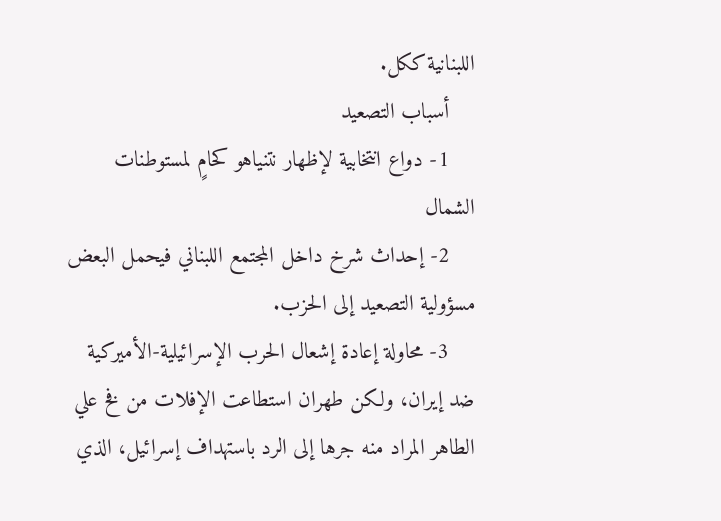اللبنانية ككل.
    أسباب التصعيد
    1- دواع انتخابية لإظهار نتنياهو كحامٍ لمستوطنات الشمال
    2- إحداث شرخ داخل المجتمع اللبناني فيحمل البعض مسؤولية التصعيد إلى الحزب.
    3- محاولة إعادة إشعال الحرب الإسرائيلية-الأميركية ضد إيران، ولكن طهران استطاعت الإفلات من فخ علي الطاهر المراد منه جرها إلى الرد باستهداف إسرائيل، الذي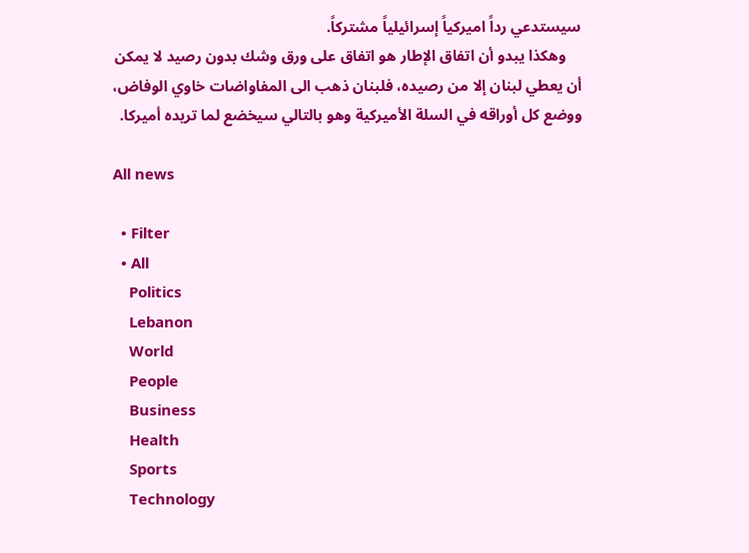سيستدعي رداً اميركياً إسرائيلياً مشتركاً.
    وهكذا يبدو أن اتفاق الإطار هو اتفاق على ورق وشك بدون رصيد لا يمكن أن يعطي لبنان إلا من رصيده، فلبنان ذهب الى المفاواضات خاوي الوفاض، ووضع كل أوراقه في السلة الأميركية وهو بالتالي سيخضع لما تريده أميركا.

All news

  • Filter
  • All
    Politics
    Lebanon
    World
    People
    Business
    Health
    Sports
    Technology